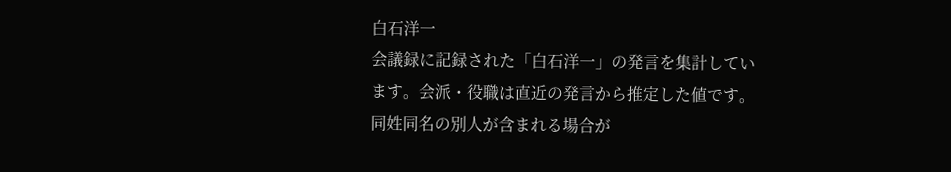白石洋一
会議録に記録された「白石洋一」の発言を集計しています。会派・役職は直近の発言から推定した値です。同姓同名の別人が含まれる場合が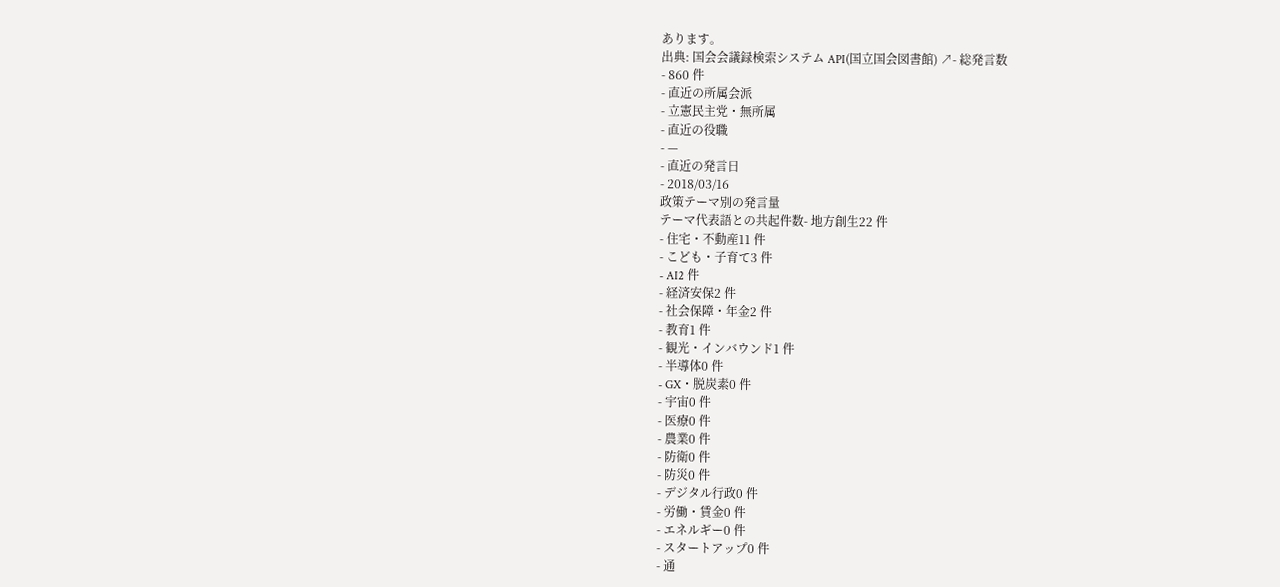あります。
出典: 国会会議録検索システム API(国立国会図書館) ↗- 総発言数
- 860 件
- 直近の所属会派
- 立憲民主党・無所属
- 直近の役職
- —
- 直近の発言日
- 2018/03/16
政策テーマ別の発言量
テーマ代表語との共起件数- 地方創生22 件
- 住宅・不動産11 件
- こども・子育て3 件
- AI2 件
- 経済安保2 件
- 社会保障・年金2 件
- 教育1 件
- 観光・インバウンド1 件
- 半導体0 件
- GX・脱炭素0 件
- 宇宙0 件
- 医療0 件
- 農業0 件
- 防衛0 件
- 防災0 件
- デジタル行政0 件
- 労働・賃金0 件
- エネルギー0 件
- スタートアップ0 件
- 通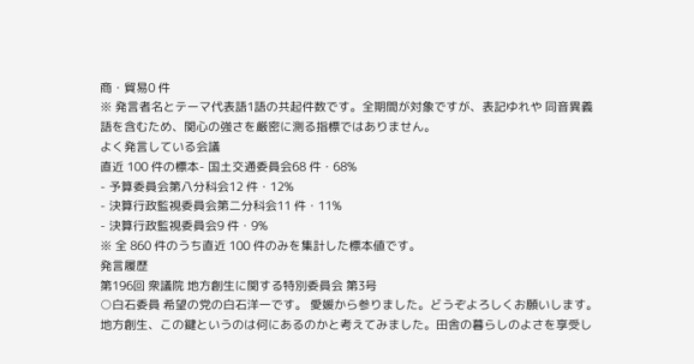商・貿易0 件
※ 発言者名とテーマ代表語1語の共起件数です。全期間が対象ですが、表記ゆれや 同音異義語を含むため、関心の強さを厳密に測る指標ではありません。
よく発言している会議
直近 100 件の標本- 国土交通委員会68 件・68%
- 予算委員会第八分科会12 件・12%
- 決算行政監視委員会第二分科会11 件・11%
- 決算行政監視委員会9 件・9%
※ 全 860 件のうち直近 100 件のみを集計した標本値です。
発言履歴
第196回 衆議院 地方創生に関する特別委員会 第3号
○白石委員 希望の党の白石洋一です。 愛媛から参りました。どうぞよろしくお願いします。 地方創生、この鍵というのは何にあるのかと考えてみました。田舎の暮らしのよさを享受し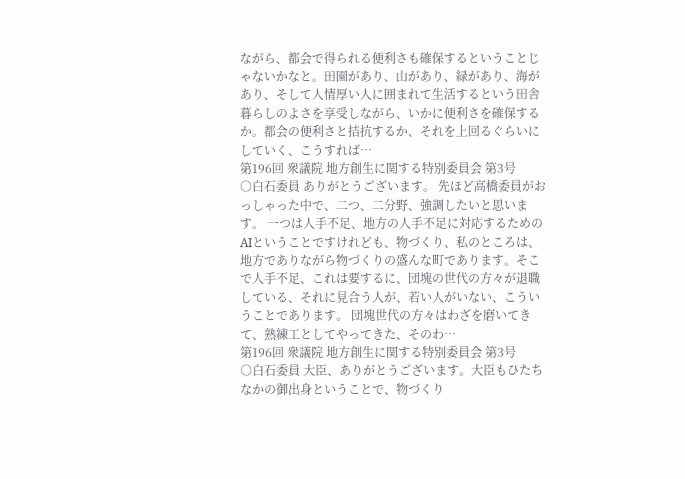ながら、都会で得られる便利さも確保するということじゃないかなと。田園があり、山があり、緑があり、海があり、そして人情厚い人に囲まれて生活するという田舎暮らしのよさを享受しながら、いかに便利さを確保するか。都会の便利さと拮抗するか、それを上回るぐらいにしていく、こうすれば…
第196回 衆議院 地方創生に関する特別委員会 第3号
○白石委員 ありがとうございます。 先ほど高橋委員がおっしゃった中で、二つ、二分野、強調したいと思います。 一つは人手不足、地方の人手不足に対応するためのAIということですけれども、物づくり、私のところは、地方でありながら物づくりの盛んな町であります。そこで人手不足、これは要するに、団塊の世代の方々が退職している、それに見合う人が、若い人がいない、こういうことであります。 団塊世代の方々はわざを磨いてきて、熟練工としてやってきた、そのわ…
第196回 衆議院 地方創生に関する特別委員会 第3号
○白石委員 大臣、ありがとうございます。大臣もひたちなかの御出身ということで、物づくり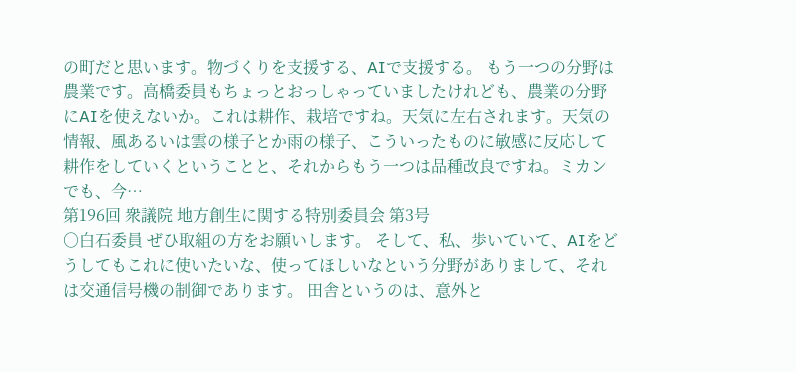の町だと思います。物づくりを支援する、AIで支援する。 もう一つの分野は農業です。高橋委員もちょっとおっしゃっていましたけれども、農業の分野にAIを使えないか。これは耕作、栽培ですね。天気に左右されます。天気の情報、風あるいは雲の様子とか雨の様子、こういったものに敏感に反応して耕作をしていくということと、それからもう一つは品種改良ですね。ミカンでも、今…
第196回 衆議院 地方創生に関する特別委員会 第3号
○白石委員 ぜひ取組の方をお願いします。 そして、私、歩いていて、AIをどうしてもこれに使いたいな、使ってほしいなという分野がありまして、それは交通信号機の制御であります。 田舎というのは、意外と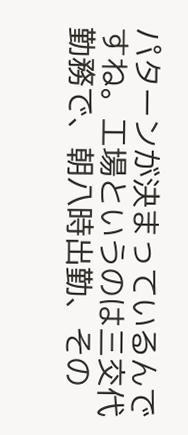パターンが決まっているんですね。工場というのは三交代勤務で、朝八時出勤、その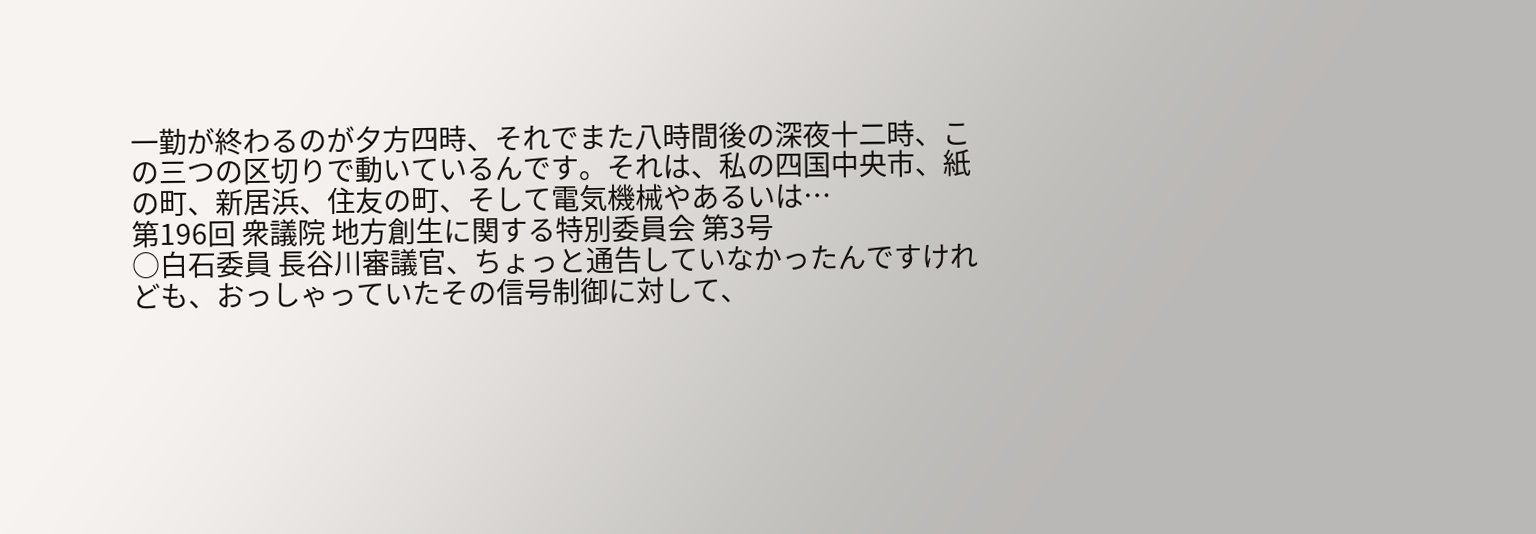一勤が終わるのが夕方四時、それでまた八時間後の深夜十二時、この三つの区切りで動いているんです。それは、私の四国中央市、紙の町、新居浜、住友の町、そして電気機械やあるいは…
第196回 衆議院 地方創生に関する特別委員会 第3号
○白石委員 長谷川審議官、ちょっと通告していなかったんですけれども、おっしゃっていたその信号制御に対して、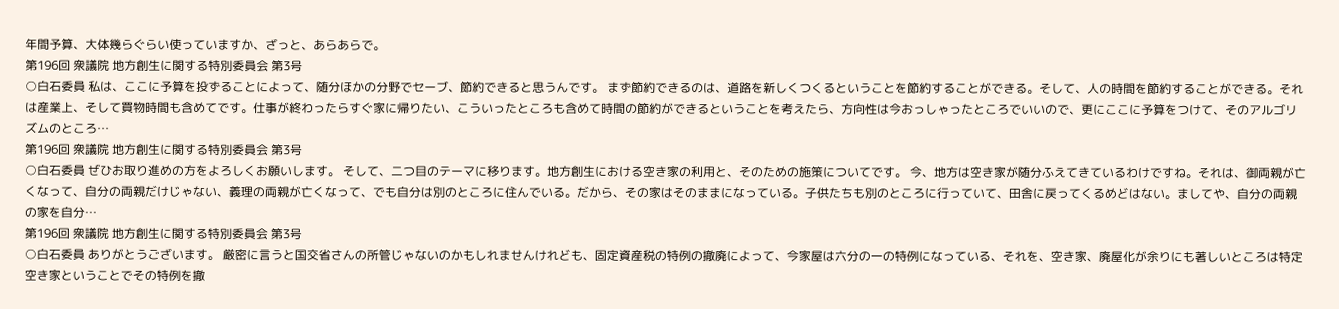年間予算、大体幾らぐらい使っていますか、ざっと、あらあらで。
第196回 衆議院 地方創生に関する特別委員会 第3号
○白石委員 私は、ここに予算を投ずることによって、随分ほかの分野でセーブ、節約できると思うんです。 まず節約できるのは、道路を新しくつくるということを節約することができる。そして、人の時間を節約することができる。それは産業上、そして買物時間も含めてです。仕事が終わったらすぐ家に帰りたい、こういったところも含めて時間の節約ができるということを考えたら、方向性は今おっしゃったところでいいので、更にここに予算をつけて、そのアルゴリズムのところ…
第196回 衆議院 地方創生に関する特別委員会 第3号
○白石委員 ぜひお取り進めの方をよろしくお願いします。 そして、二つ目のテーマに移ります。地方創生における空き家の利用と、そのための施策についてです。 今、地方は空き家が随分ふえてきているわけですね。それは、御両親が亡くなって、自分の両親だけじゃない、義理の両親が亡くなって、でも自分は別のところに住んでいる。だから、その家はそのままになっている。子供たちも別のところに行っていて、田舎に戻ってくるめどはない。ましてや、自分の両親の家を自分…
第196回 衆議院 地方創生に関する特別委員会 第3号
○白石委員 ありがとうございます。 厳密に言うと国交省さんの所管じゃないのかもしれませんけれども、固定資産税の特例の撤廃によって、今家屋は六分の一の特例になっている、それを、空き家、廃屋化が余りにも著しいところは特定空き家ということでその特例を撤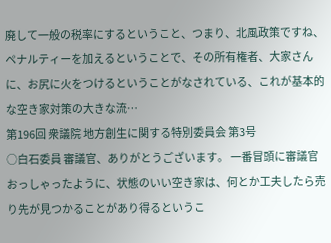廃して一般の税率にするということ、つまり、北風政策ですね、ペナルティーを加えるということで、その所有権者、大家さんに、お尻に火をつけるということがなされている、これが基本的な空き家対策の大きな流…
第196回 衆議院 地方創生に関する特別委員会 第3号
○白石委員 審議官、ありがとうございます。 一番冒頭に審議官おっしゃったように、状態のいい空き家は、何とか工夫したら売り先が見つかることがあり得るというこ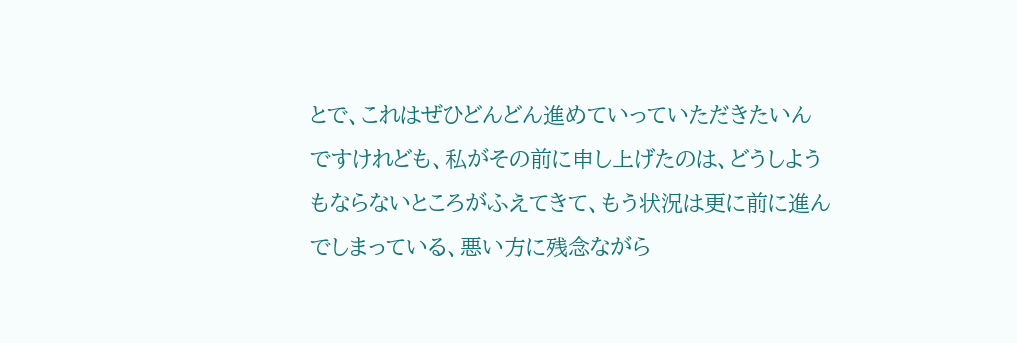とで、これはぜひどんどん進めていっていただきたいんですけれども、私がその前に申し上げたのは、どうしようもならないところがふえてきて、もう状況は更に前に進んでしまっている、悪い方に残念ながら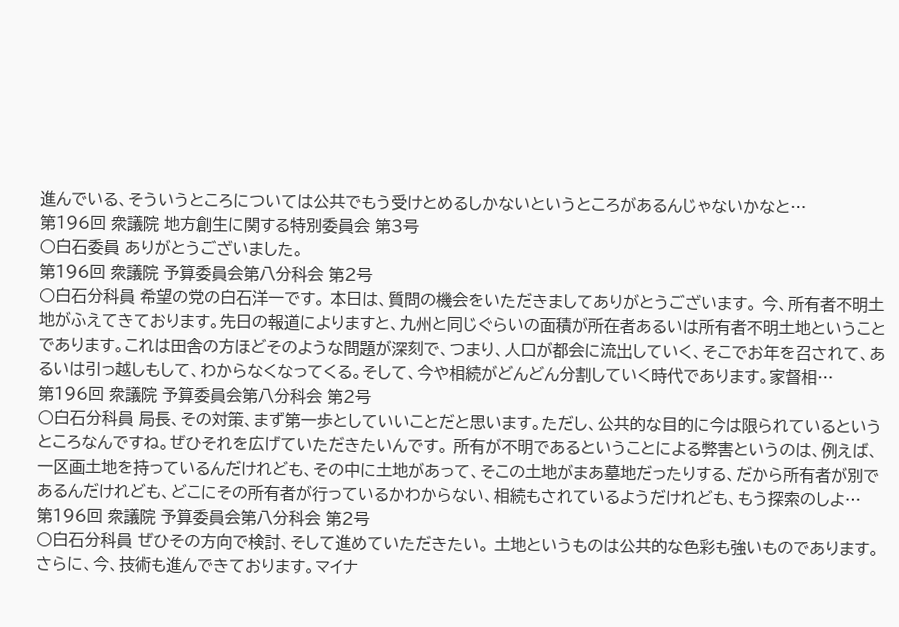進んでいる、そういうところについては公共でもう受けとめるしかないというところがあるんじゃないかなと…
第196回 衆議院 地方創生に関する特別委員会 第3号
○白石委員 ありがとうございました。
第196回 衆議院 予算委員会第八分科会 第2号
○白石分科員 希望の党の白石洋一です。 本日は、質問の機会をいただきましてありがとうございます。 今、所有者不明土地がふえてきております。先日の報道によりますと、九州と同じぐらいの面積が所在者あるいは所有者不明土地ということであります。これは田舎の方ほどそのような問題が深刻で、つまり、人口が都会に流出していく、そこでお年を召されて、あるいは引っ越しもして、わからなくなってくる。そして、今や相続がどんどん分割していく時代であります。家督相…
第196回 衆議院 予算委員会第八分科会 第2号
○白石分科員 局長、その対策、まず第一歩としていいことだと思います。ただし、公共的な目的に今は限られているというところなんですね。ぜひそれを広げていただきたいんです。 所有が不明であるということによる弊害というのは、例えば、一区画土地を持っているんだけれども、その中に土地があって、そこの土地がまあ墓地だったりする、だから所有者が別であるんだけれども、どこにその所有者が行っているかわからない、相続もされているようだけれども、もう探索のしよ…
第196回 衆議院 予算委員会第八分科会 第2号
○白石分科員 ぜひその方向で検討、そして進めていただきたい。 土地というものは公共的な色彩も強いものであります。さらに、今、技術も進んできております。マイナ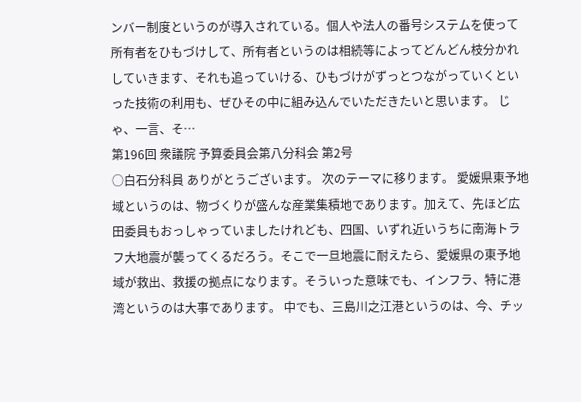ンバー制度というのが導入されている。個人や法人の番号システムを使って所有者をひもづけして、所有者というのは相続等によってどんどん枝分かれしていきます、それも追っていける、ひもづけがずっとつながっていくといった技術の利用も、ぜひその中に組み込んでいただきたいと思います。 じゃ、一言、そ…
第196回 衆議院 予算委員会第八分科会 第2号
○白石分科員 ありがとうございます。 次のテーマに移ります。 愛媛県東予地域というのは、物づくりが盛んな産業集積地であります。加えて、先ほど広田委員もおっしゃっていましたけれども、四国、いずれ近いうちに南海トラフ大地震が襲ってくるだろう。そこで一旦地震に耐えたら、愛媛県の東予地域が救出、救援の拠点になります。そういった意味でも、インフラ、特に港湾というのは大事であります。 中でも、三島川之江港というのは、今、チッ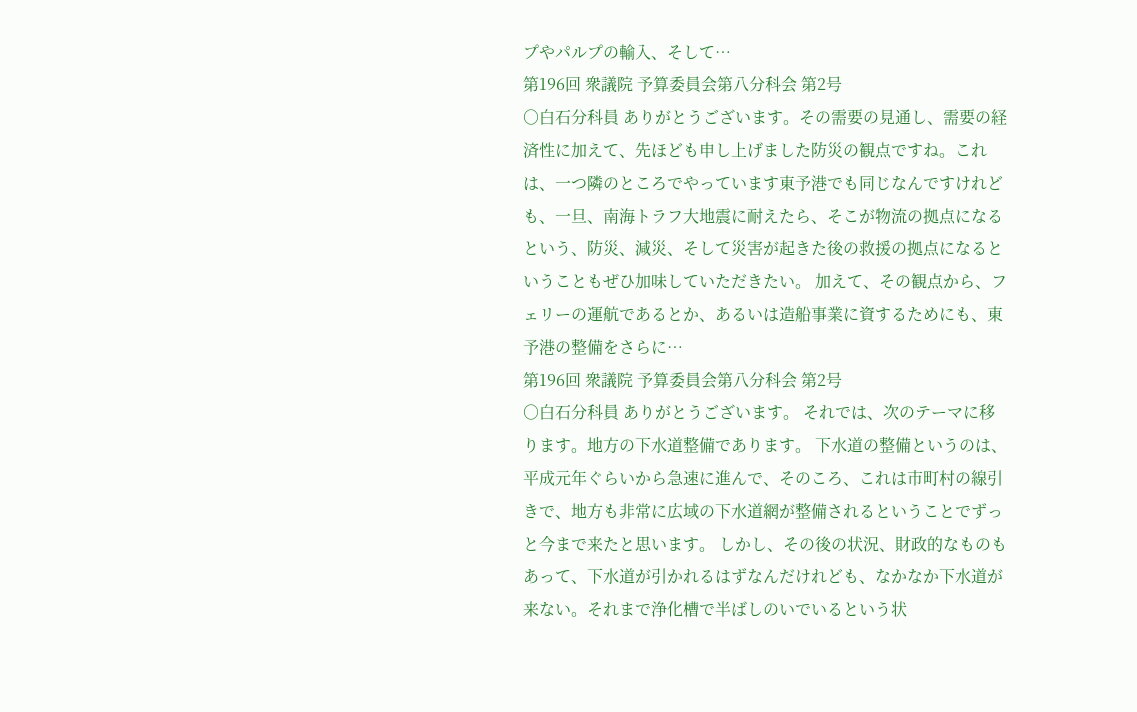プやパルプの輸入、そして…
第196回 衆議院 予算委員会第八分科会 第2号
○白石分科員 ありがとうございます。その需要の見通し、需要の経済性に加えて、先ほども申し上げました防災の観点ですね。これは、一つ隣のところでやっています東予港でも同じなんですけれども、一旦、南海トラフ大地震に耐えたら、そこが物流の拠点になるという、防災、減災、そして災害が起きた後の救援の拠点になるということもぜひ加味していただきたい。 加えて、その観点から、フェリーの運航であるとか、あるいは造船事業に資するためにも、東予港の整備をさらに…
第196回 衆議院 予算委員会第八分科会 第2号
○白石分科員 ありがとうございます。 それでは、次のテーマに移ります。地方の下水道整備であります。 下水道の整備というのは、平成元年ぐらいから急速に進んで、そのころ、これは市町村の線引きで、地方も非常に広域の下水道網が整備されるということでずっと今まで来たと思います。 しかし、その後の状況、財政的なものもあって、下水道が引かれるはずなんだけれども、なかなか下水道が来ない。それまで浄化槽で半ばしのいでいるという状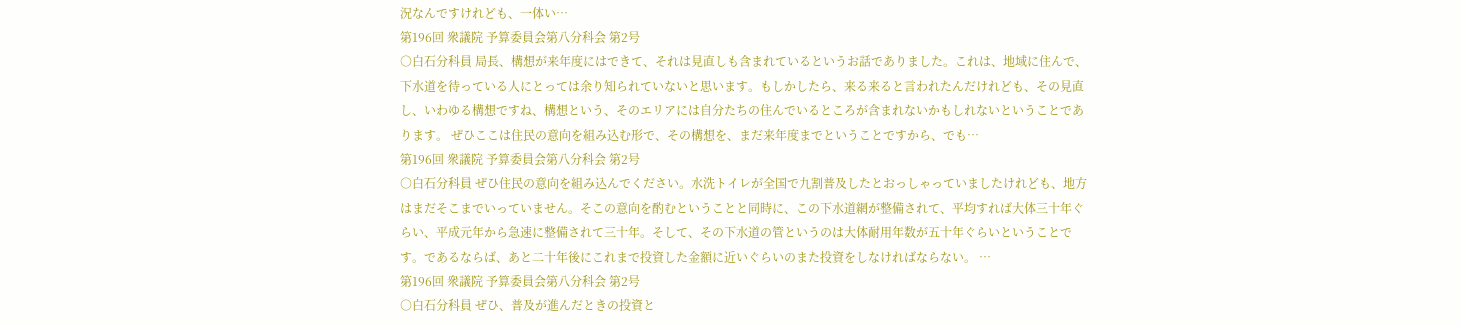況なんですけれども、一体い…
第196回 衆議院 予算委員会第八分科会 第2号
○白石分科員 局長、構想が来年度にはできて、それは見直しも含まれているというお話でありました。これは、地域に住んで、下水道を待っている人にとっては余り知られていないと思います。もしかしたら、来る来ると言われたんだけれども、その見直し、いわゆる構想ですね、構想という、そのエリアには自分たちの住んでいるところが含まれないかもしれないということであります。 ぜひここは住民の意向を組み込む形で、その構想を、まだ来年度までということですから、でも…
第196回 衆議院 予算委員会第八分科会 第2号
○白石分科員 ぜひ住民の意向を組み込んでください。水洗トイレが全国で九割普及したとおっしゃっていましたけれども、地方はまだそこまでいっていません。そこの意向を酌むということと同時に、この下水道網が整備されて、平均すれば大体三十年ぐらい、平成元年から急速に整備されて三十年。そして、その下水道の管というのは大体耐用年数が五十年ぐらいということです。であるならば、あと二十年後にこれまで投資した金額に近いぐらいのまた投資をしなければならない。 …
第196回 衆議院 予算委員会第八分科会 第2号
○白石分科員 ぜひ、普及が進んだときの投資と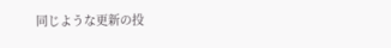同じような更新の投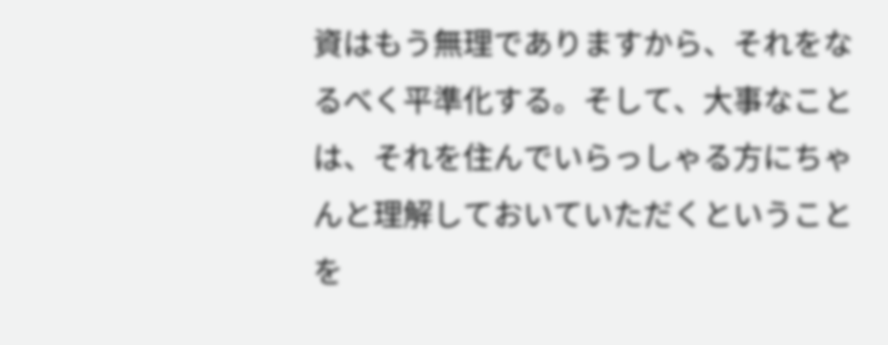資はもう無理でありますから、それをなるべく平準化する。そして、大事なことは、それを住んでいらっしゃる方にちゃんと理解しておいていただくということを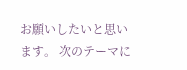お願いしたいと思います。 次のテーマに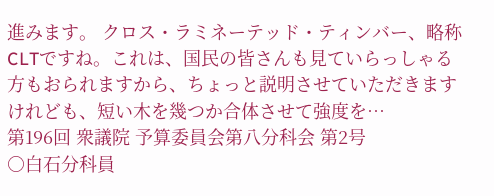進みます。 クロス・ラミネーテッド・ティンバー、略称CLTですね。これは、国民の皆さんも見ていらっしゃる方もおられますから、ちょっと説明させていただきますけれども、短い木を幾つか合体させて強度を…
第196回 衆議院 予算委員会第八分科会 第2号
○白石分科員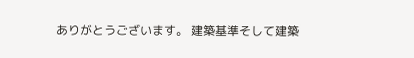ありがとうございます。 建築基準そして建築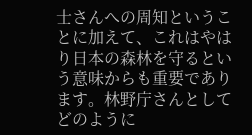士さんへの周知ということに加えて、これはやはり日本の森林を守るという意味からも重要であります。林野庁さんとしてどのように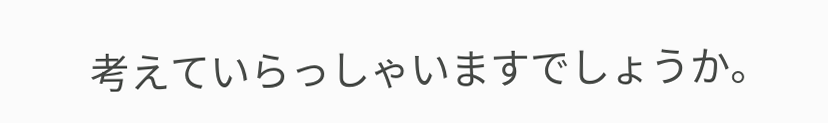考えていらっしゃいますでしょうか。